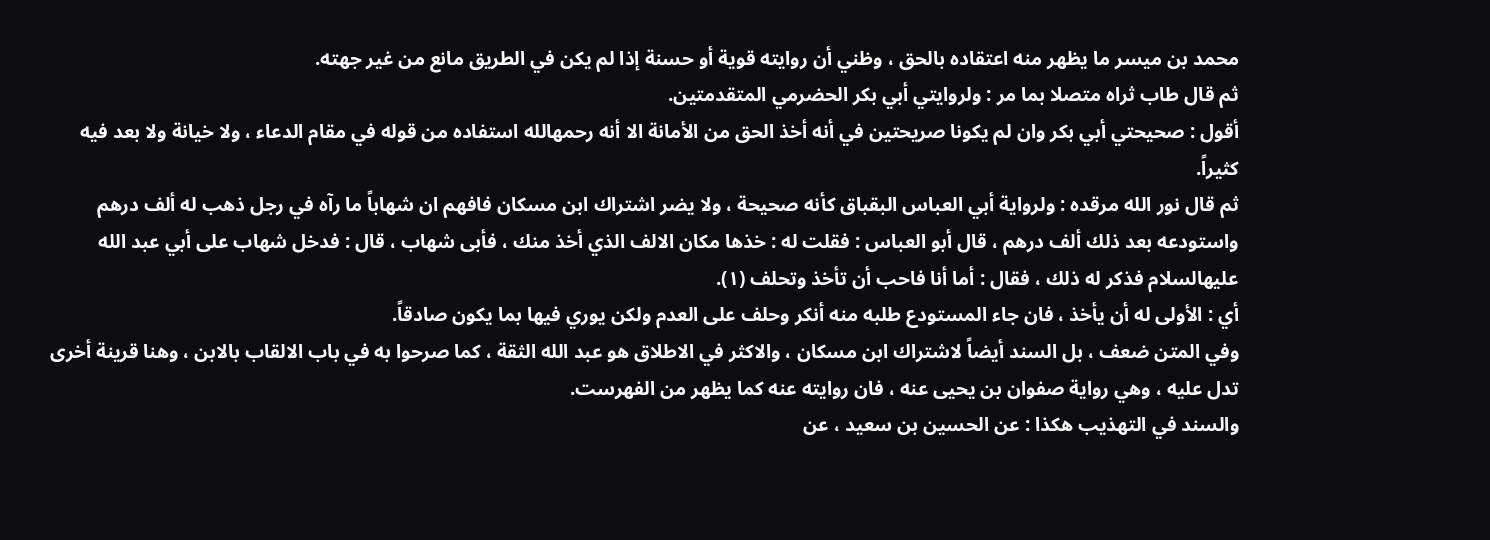محمد بن ميسر ما يظهر منه اعتقاده بالحق ، وظني أن روايته قوية أو حسنة إذا لم يكن في الطريق مانع من غير جهته.
ثم قال طاب ثراه متصلا بما مر : ولروايتي أبي بكر الحضرمي المتقدمتين.
أقول : صحيحتي أبي بكر وان لم يكونا صريحتين في أنه أخذ الحق من الأمانة الا أنه رحمهالله استفاده من قوله في مقام الدعاء ، ولا خيانة ولا بعد فيه كثيراً.
ثم قال نور الله مرقده : ولرواية أبي العباس البقباق كأنه صحيحة ، ولا يضر اشتراك ابن مسكان فافهم ان شهاباً ما رآه في رجل ذهب له ألف درهم واستودعه بعد ذلك ألف درهم ، قال أبو العباس : فقلت له : خذها مكان الالف الذي أخذ منك ، فأبى شهاب ، قال : فدخل شهاب على أبي عبد الله عليهالسلام فذكر له ذلك ، فقال : أما أنا فاحب أن تأخذ وتحلف (١).
أي : الأولى له أن يأخذ ، فان جاء المستودع طلبه منه أنكر وحلف على العدم ولكن يوري فيها بما يكون صادقاً.
وفي المتن ضعف ، بل السند أيضاً لاشتراك ابن مسكان ، والاكثر في الاطلاق هو عبد الله الثقة ، كما صرحوا به في باب الالقاب بالابن ، وهنا قرينة أخرى تدل عليه ، وهي رواية صفوان بن يحيى عنه ، فان روايته عنه كما يظهر من الفهرست.
والسند في التهذيب هكذا : عن الحسين بن سعيد ، عن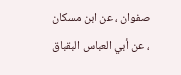صفوان ، عن ابن مسكان ، عن أبي العباس البقباق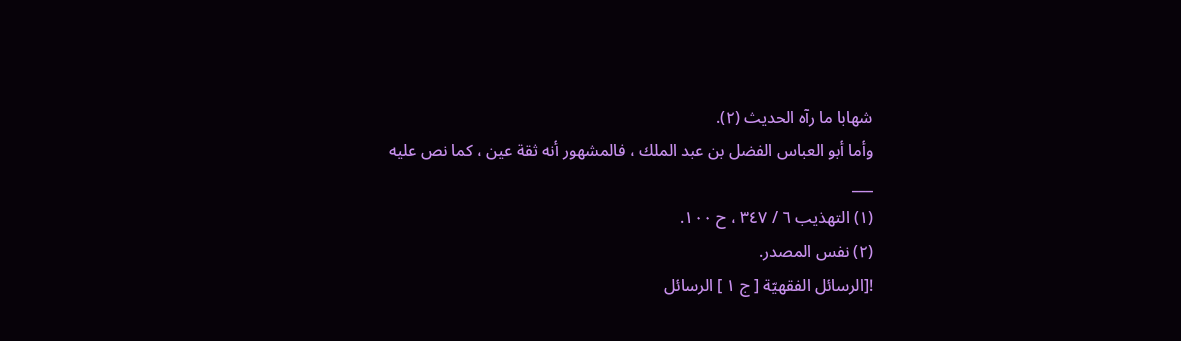شهابا ما رآه الحديث (٢).
وأما أبو العباس الفضل بن عبد الملك ، فالمشهور أنه ثقة عين ، كما نص عليه
___
(١) التهذيب ٦ / ٣٤٧ ، ح ١٠٠.
(٢) نفس المصدر.
![الرسائل الفقهيّة [ ج ١ ] الرسائل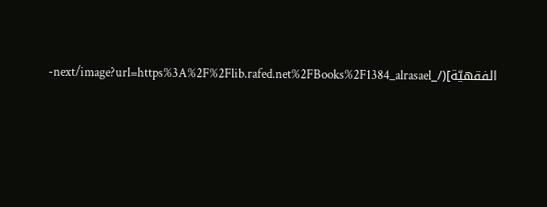الفقهيّة](/_next/image?url=https%3A%2F%2Flib.rafed.net%2FBooks%2F1384_alrasael-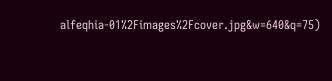alfeqhia-01%2Fimages%2Fcover.jpg&w=640&q=75)